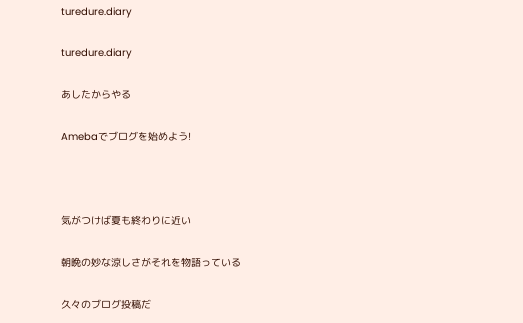turedure.diary

turedure.diary

あしたからやる

Amebaでブログを始めよう!



気がつけば夏も終わりに近い

朝晩の妙な涼しさがそれを物語っている

久々のブログ投稿だ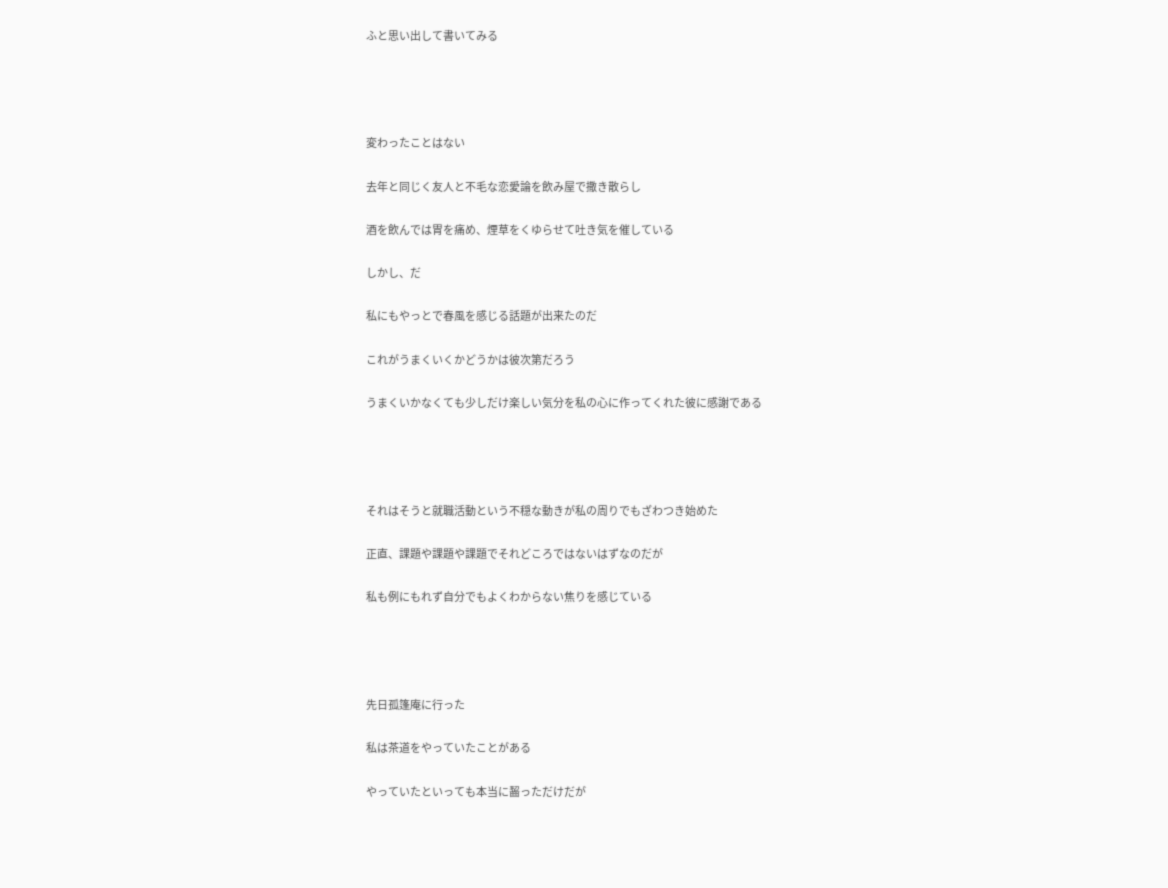ふと思い出して書いてみる




変わったことはない

去年と同じく友人と不毛な恋愛論を飲み屋で撒き散らし

酒を飲んでは胃を痛め、煙草をくゆらせて吐き気を催している

しかし、だ

私にもやっとで春風を感じる話題が出来たのだ

これがうまくいくかどうかは彼次第だろう

うまくいかなくても少しだけ楽しい気分を私の心に作ってくれた彼に感謝である




それはそうと就職活動という不穏な動きが私の周りでもざわつき始めた

正直、課題や課題や課題でそれどころではないはずなのだが

私も例にもれず自分でもよくわからない焦りを感じている




先日孤篷庵に行った

私は茶道をやっていたことがある

やっていたといっても本当に齧っただけだが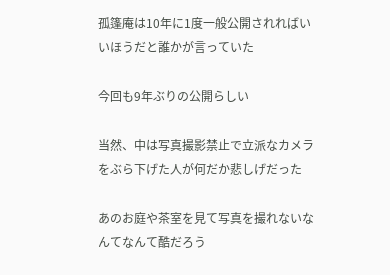孤篷庵は10年に1度一般公開されればいいほうだと誰かが言っていた

今回も9年ぶりの公開らしい

当然、中は写真撮影禁止で立派なカメラをぶら下げた人が何だか悲しげだった

あのお庭や茶室を見て写真を撮れないなんてなんて酷だろう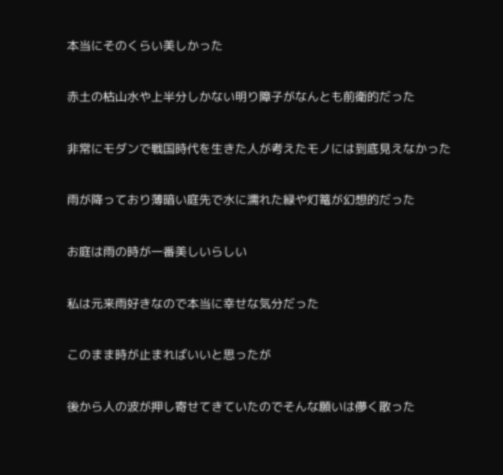本当にそのくらい美しかった

赤土の枯山水や上半分しかない明り障子がなんとも前衛的だった

非常にモダンで戦国時代を生きた人が考えたモノには到底見えなかった

雨が降っており薄暗い庭先で水に濡れた緑や灯篭が幻想的だった

お庭は雨の時が一番美しいらしい

私は元来雨好きなので本当に幸せな気分だった

このまま時が止まればいいと思ったが

後から人の波が押し寄せてきていたのでそんな願いは儚く散った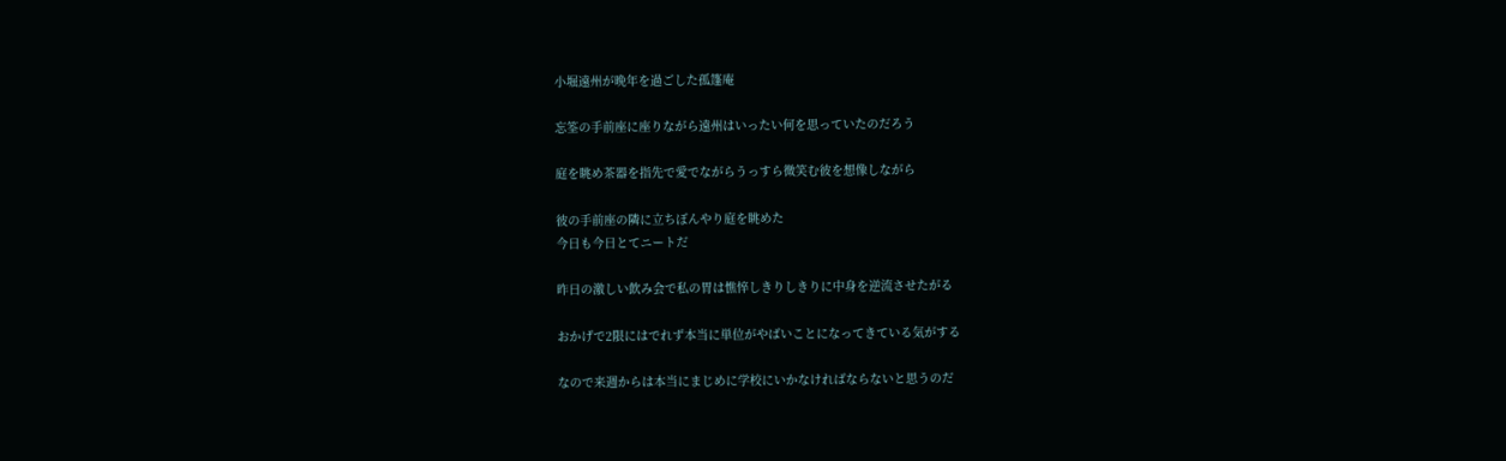小堀遠州が晩年を過ごした孤篷庵

忘筌の手前座に座りながら遠州はいったい何を思っていたのだろう

庭を眺め茶器を指先で愛でながらうっすら微笑む彼を想像しながら

彼の手前座の隣に立ちぼんやり庭を眺めた
今日も今日とてニートだ

昨日の激しい飲み会で私の胃は憔悴しきりしきりに中身を逆流させたがる

おかげで2限にはでれず本当に単位がやばいことになってきている気がする

なので来週からは本当にまじめに学校にいかなければならないと思うのだ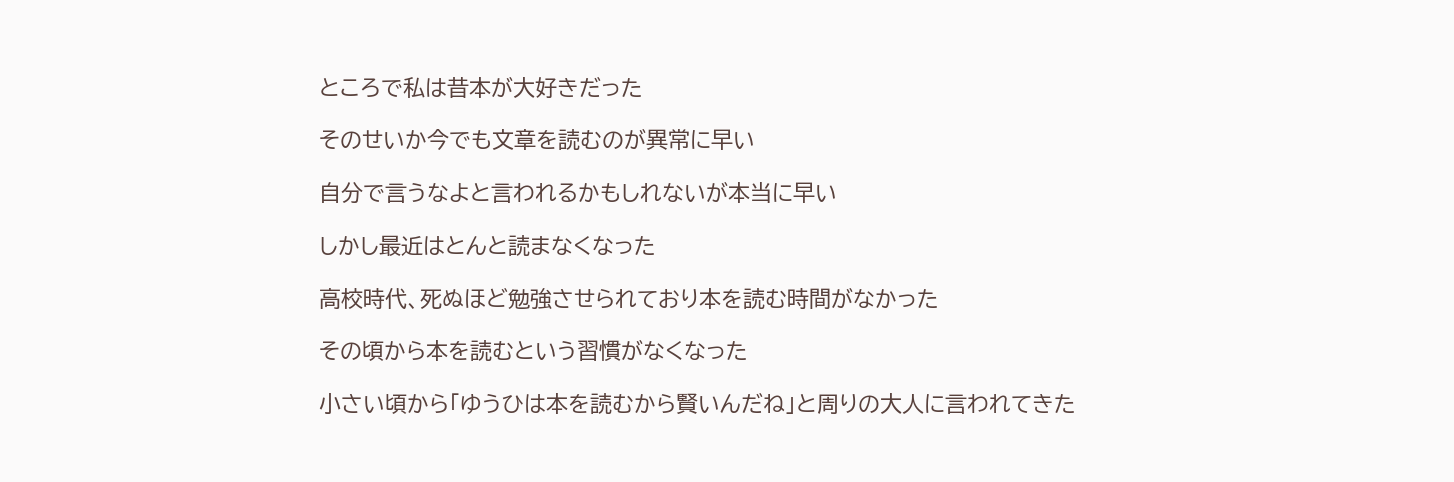ところで私は昔本が大好きだった

そのせいか今でも文章を読むのが異常に早い

自分で言うなよと言われるかもしれないが本当に早い

しかし最近はとんと読まなくなった

高校時代、死ぬほど勉強させられており本を読む時間がなかった

その頃から本を読むという習慣がなくなった

小さい頃から「ゆうひは本を読むから賢いんだね」と周りの大人に言われてきた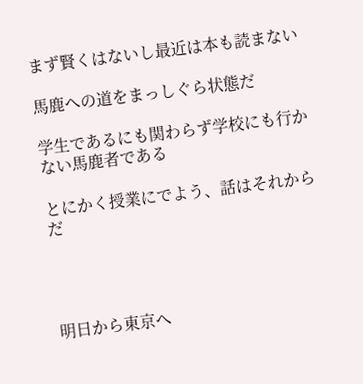まず賢くはないし最近は本も読まない

馬鹿への道をまっしぐら状態だ

学生であるにも関わらず学校にも行かない馬鹿者である

とにかく授業にでよう、話はそれからだ




明日から東京へ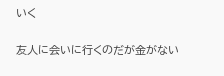いく

友人に会いに行くのだが金がない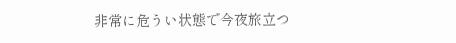非常に危うい状態で今夜旅立つ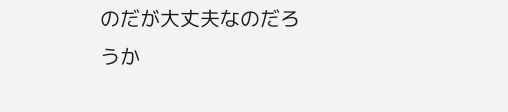のだが大丈夫なのだろうか